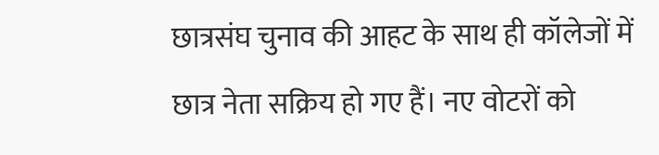छात्रसंघ चुनाव की आहट के साथ ही कॉलेजों में छात्र नेता सक्रिय हो गए हैं। नए वोटरों को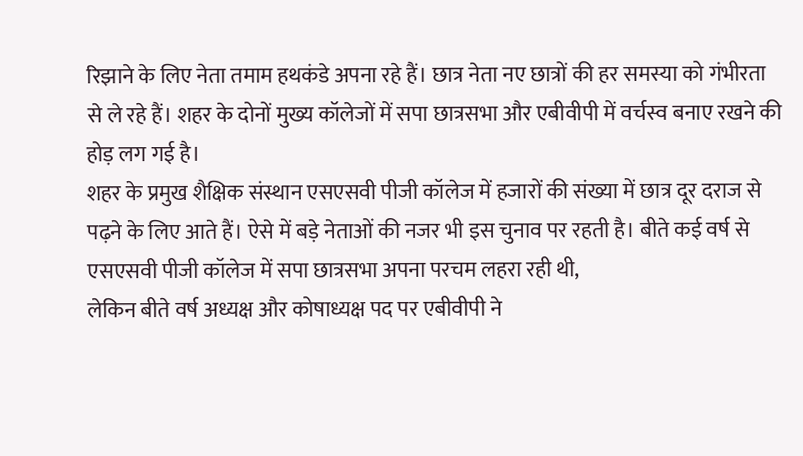रिझाने के लिए नेता तमाम हथकंडे अपना रहे हैं। छात्र नेता नए छात्रों की हर समस्या को गंभीरता से ले रहे हैं। शहर के दोनों मुख्य कॉलेजों में सपा छात्रसभा और एबीवीपी में वर्चस्व बनाए रखने की होड़ लग गई है।
शहर के प्रमुख शैक्षिक संस्थान एसएसवी पीजी कॉलेज में हजारों की संख्या में छात्र दूर दराज से पढ़ने के लिए आते हैं। ऐसे में बड़े नेताओं की नजर भी इस चुनाव पर रहती है। बीते कई वर्ष से एसएसवी पीजी कॉलेज में सपा छात्रसभा अपना परचम लहरा रही थी,
लेकिन बीते वर्ष अध्यक्ष और कोषाध्यक्ष पद पर एबीवीपी ने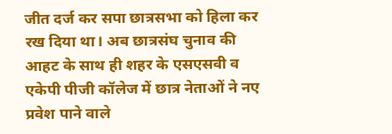जीत दर्ज कर सपा छात्रसभा को हिला कर रख दिया था। अब छात्रसंघ चुनाव की आहट के साथ ही शहर के एसएसवी व एकेपी पीजी कॉलेज में छात्र नेताओं ने नए प्रवेश पाने वाले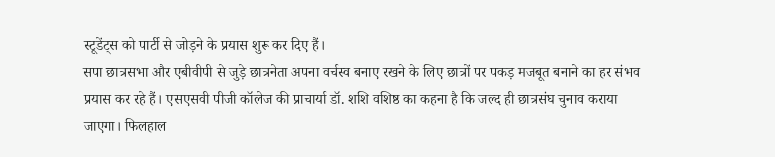स्टूडेंट्स को पार्टी से जोड़ने के प्रयास शुरू कर दिए हैं।
सपा छात्रसभा और एबीवीपी से जुड़े छात्रनेता अपना वर्चस्व बनाए रखने के लिए छात्रों पर पकड़ मजबूत बनाने का हर संभव प्रयास कर रहे हैं। एसएसवी पीजी कॉलेज की प्राचार्या डॉ. शशि वशिष्ठ का कहना है कि जल्द ही छात्रसंघ चुनाव कराया जाएगा। फिलहाल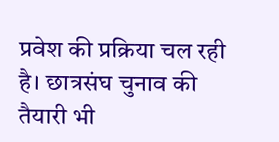प्रवेश की प्रक्रिया चल रही है। छात्रसंघ चुनाव की तैयारी भी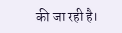की जा रही है।